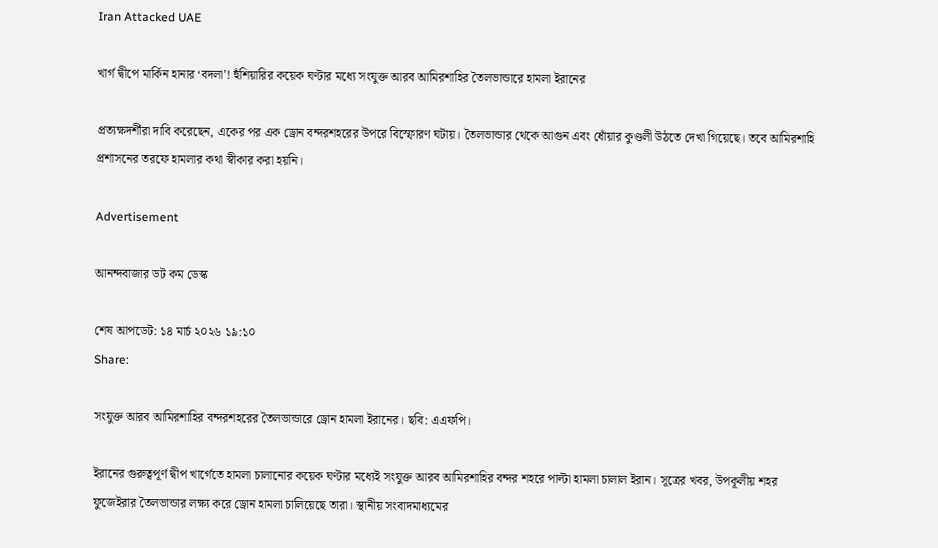Iran Attacked UAE

খার্গ দ্বীপে মার্কিন হানার ‘বদলা’! হুঁশিয়ারির কয়েক ঘণ্টার মধ্যে সংযুক্ত আরব আমিরশাহির তৈলভান্ডারে হামলা ইরানের

প্রত্যক্ষদর্শীরা দাবি করেছেন, একের পর এক ড্রোন বন্দরশহরের উপরে বিস্ফোরণ ঘটায়। তৈলভান্ডার থেকে আগুন এবং ধোঁয়ার কুণ্ডলী উঠতে দেখা গিয়েছে। তবে আমিরশাহি প্রশাসনের তরফে হামলার কথা স্বীকার করা হয়নি।

Advertisement

আনন্দবাজার ডট কম ডেস্ক

শেষ আপডেট: ১৪ মার্চ ২০২৬ ১৯:১০
Share:

সংযুক্ত আরব আমিরশাহির বন্দরশহরের তৈলভান্ডারে ড্রোন হামলা ইরানের। ছবি: এএফপি।

ইরানের গুরুত্বপূর্ণ দ্বীপ খার্গেতে হামলা চালানোর কয়েক ঘণ্টার মধ্যেই সংযুক্ত আরব আমিরশাহির বন্দর শহরে পাল্টা হামলা চালাল ইরান। সূত্রের খবর, উপকূলীয় শহর ফুজেইরার তৈলভান্ডার লক্ষ্য করে ড্রোন হামলা চালিয়েছে তারা। স্থানীয় সংবাদমাধ্যমের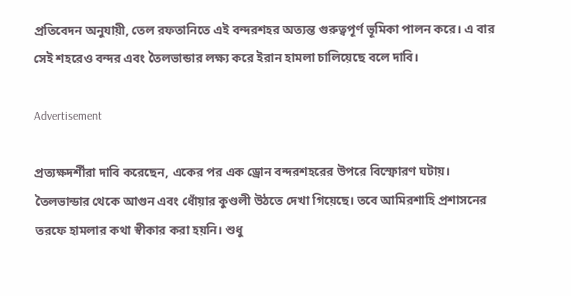প্রতিবেদন অনুযায়ী, তেল রফতানিতে এই বন্দরশহর অত্যন্ত গুরুত্বপূর্ণ ভূমিকা পালন করে। এ বার সেই শহরেও বন্দর এবং তৈলভান্ডার লক্ষ্য করে ইরান হামলা চালিয়েছে বলে দাবি।

Advertisement

প্রত্যক্ষদর্শীরা দাবি করেছেন, একের পর এক ড্রোন বন্দরশহরের উপরে বিস্ফোরণ ঘটায়। তৈলভান্ডার থেকে আগুন এবং ধোঁয়ার কুণ্ডলী উঠতে দেখা গিয়েছে। তবে আমিরশাহি প্রশাসনের তরফে হামলার কথা স্বীকার করা হয়নি। শুধু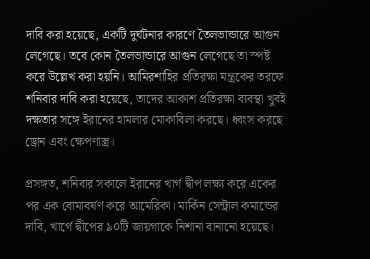দাবি করা হয়েছে, একটি দুর্ঘটনার কারণে তৈলভান্ডারে আগুন লেগেছে। তবে কোন তৈলভান্ডারে আগুন লেগেছে তা স্পষ্ট করে উল্লেখ করা হয়নি। আমিরশাহির প্রতিরক্ষা মন্ত্রকের তরফে শনিবার দাবি করা হয়েছে, তাদের আকাশ প্রতিরক্ষা ব্যবস্থা খুবই দক্ষতার সঙ্গে ইরানের হামলার মোকাবিলা করছে। ধ্বংস করছে ড্রোন এবং ক্ষেপণাস্ত্র।

প্রসঙ্গত, শনিবার সকালে ইরানের খার্গ দ্বীপ লক্ষ্য করে একের পর এক বোমাবর্ষণ করে আমেরিকা। মার্কিন সেন্ট্রাল কমান্ডের দাবি, খার্গে দ্বীপের ৯০টি জায়গাকে নিশানা বানানো হয়েছে।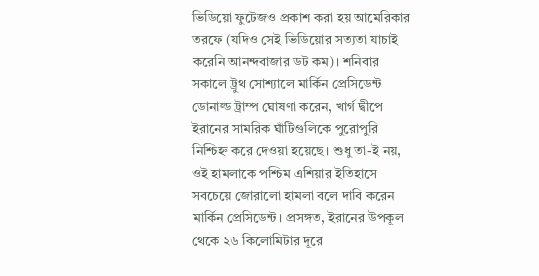ভিডিয়ো ফুটেজও প্রকাশ করা হয় আমেরিকার তরফে (যদিও সেই ভিডিয়োর সত্যতা যাচাই করেনি আনন্দবাজার ডট কম)। শনিবার সকালে ট্রুথ সোশ্যালে মার্কিন প্রেসিডেন্ট ডোনাল্ড ট্রাম্প ঘোষণা করেন, খার্গ দ্বীপে ইরানের সামরিক ঘাঁটিগুলিকে পুরোপুরি নিশ্চিহ্ন করে দেওয়া হয়েছে। শুধু তা-ই নয়, ওই হামলাকে পশ্চিম এশিয়ার ইতিহাসে সবচেয়ে জোরালো হামলা বলে দাবি করেন মার্কিন প্রেসিডেন্ট। প্রসঙ্গত, ইরানের উপকূল থেকে ২৬ কিলোমিটার দূরে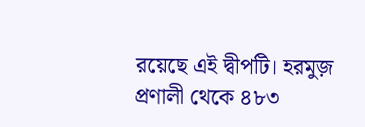রয়েছে এই দ্বীপটি। হরমুজ় প্রণালী থেকে ৪৮৩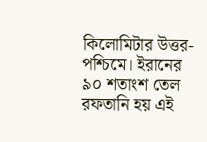কিলোমিটার উত্তর-পশ্চিমে। ইরানের ৯০ শতাংশ তেল রফতানি হয় এই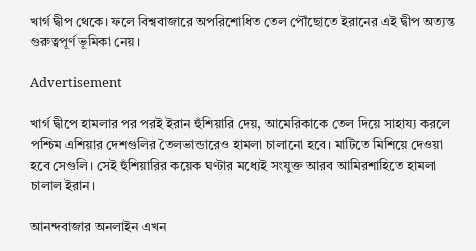খার্গ দ্বীপ থেকে। ফলে বিশ্ববাজারে অপরিশোধিত তেল পৌঁছোতে ইরানের এই দ্বীপ অত্যন্ত গুরুত্বপূর্ণ ভূমিকা নেয়।

Advertisement

খার্গ দ্বীপে হামলার পর পরই ইরান হুঁশিয়ারি দেয়, আমেরিকাকে তেল দিয়ে সাহায্য করলে পশ্চিম এশিয়ার দেশগুলির তৈলভান্ডারেও হামলা চালানো হবে। মাটিতে মিশিয়ে দেওয়া হবে সেগুলি। সেই হুঁশিয়ারির কয়েক ঘণ্টার মধ্যেই সংযুক্ত আরব আমিরশাহিতে হামলা চালাল ইরান।

আনন্দবাজার অনলাইন এখন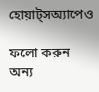হোয়াট্‌সঅ্যাপেও

ফলো করুন
অন্য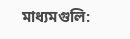মাধ্যমগুলি: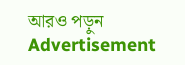আরও পড়ুন
Advertisement